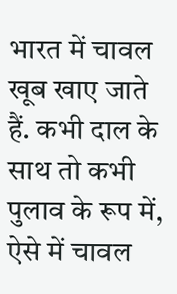भारत में चावल खूब खाए जाते हैं. कभी दाल के साथ तो कभी पुलाव के रूप में, ऐसे में चावल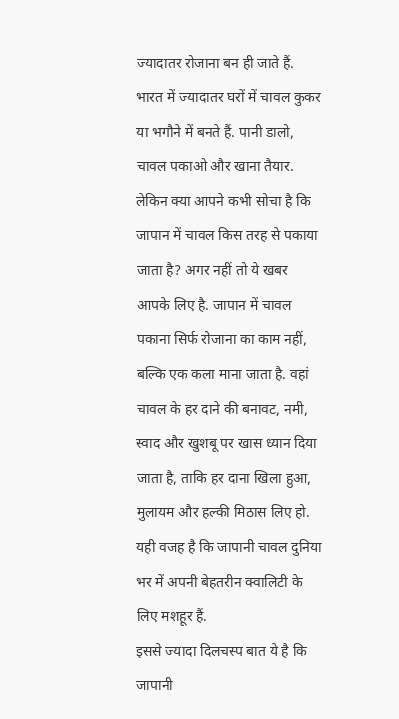ज्यादातर रोजाना बन ही जाते हैं. भारत में ज्यादातर घरों में चावल कुकर या भगौने में बनते हैं. पानी डालो, चावल पकाओ और खाना तैयार. लेकिन क्या आपने कभी सोचा है कि जापान में चावल किस तरह से पकाया जाता है? अगर नहीं तो ये खबर आपके लिए है. जापान में चावल पकाना सिर्फ रोजाना का काम नहीं, बल्कि एक कला माना जाता है. वहां चावल के हर दाने की बनावट, नमी, स्वाद और खुशबू पर खास ध्यान दिया जाता है, ताकि हर दाना खिला हुआ, मुलायम और हल्की मिठास लिए हो. यही वजह है कि जापानी चावल दुनिया भर में अपनी बेहतरीन क्वालिटी के लिए मशहूर हैं.
इससे ज्यादा दिलचस्प बात ये है कि जापानी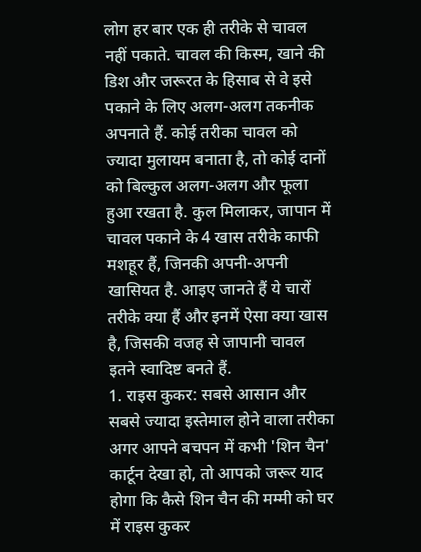लोग हर बार एक ही तरीके से चावल नहीं पकाते. चावल की किस्म, खाने की डिश और जरूरत के हिसाब से वे इसे पकाने के लिए अलग-अलग तकनीक अपनाते हैं. कोई तरीका चावल को ज्यादा मुलायम बनाता है, तो कोई दानों को बिल्कुल अलग-अलग और फूला हुआ रखता है. कुल मिलाकर, जापान में चावल पकाने के 4 खास तरीके काफी मशहूर हैं, जिनकी अपनी-अपनी खासियत है. आइए जानते हैं ये चारों तरीके क्या हैं और इनमें ऐसा क्या खास है, जिसकी वजह से जापानी चावल इतने स्वादिष्ट बनते हैं.
1. राइस कुकर: सबसे आसान और सबसे ज्यादा इस्तेमाल होने वाला तरीका
अगर आपने बचपन में कभी 'शिन चैन' कार्टून देखा हो, तो आपको जरूर याद होगा कि कैसे शिन चैन की मम्मी को घर में राइस कुकर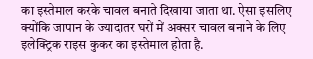का इस्तेमाल करके चावल बनाते दिखाया जाता था. ऐसा इसलिए क्योंकि जापान के ज्यादातर घरों में अक्सर चावल बनाने के लिए इलेक्ट्रिक राइस कुकर का इस्तेमाल होता है.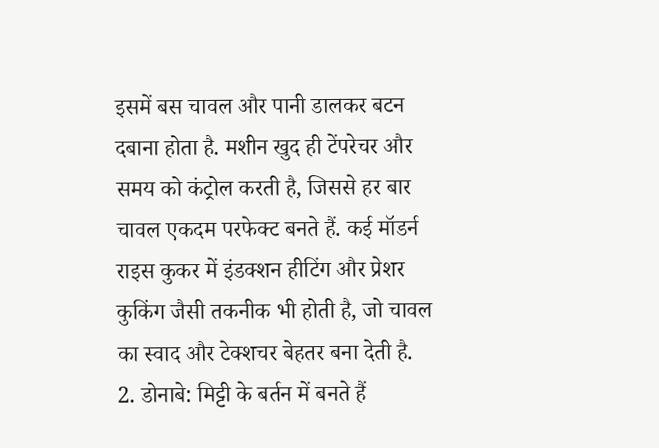इसमें बस चावल और पानी डालकर बटन दबाना होता है. मशीन खुद ही टेंपरेचर और समय को कंट्रोल करती है, जिससे हर बार चावल एकदम परफेक्ट बनते हैं. कई मॉडर्न राइस कुकर में इंडक्शन हीटिंग और प्रेशर कुकिंग जैसी तकनीक भी होती है, जो चावल का स्वाद और टेक्शचर बेहतर बना देती है.
2. डोनाबे: मिट्टी के बर्तन में बनते हैं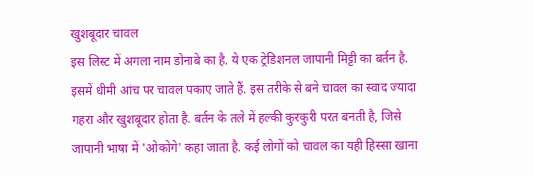खुशबूदार चावल
इस लिस्ट में अगला नाम डोनाबे का है. ये एक ट्रेडिशनल जापानी मिट्टी का बर्तन है. इसमें धीमी आंच पर चावल पकाए जाते हैं. इस तरीके से बने चावल का स्वाद ज्यादा गहरा और खुशबूदार होता है. बर्तन के तले में हल्की कुरकुरी परत बनती है, जिसे जापानी भाषा में 'ओकोगे' कहा जाता है. कई लोगों को चावल का यही हिस्सा खाना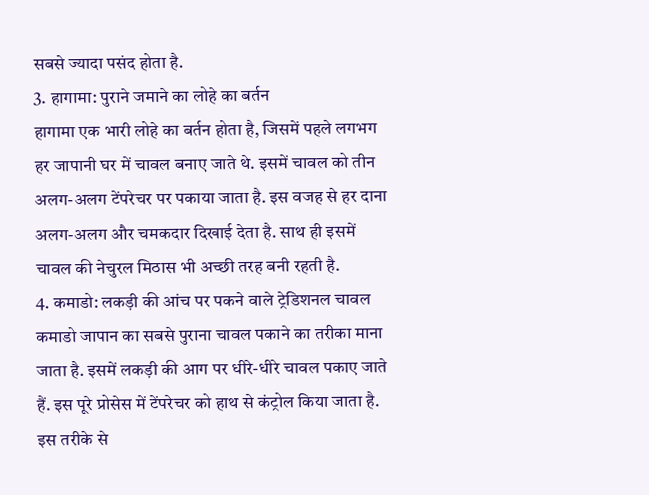सबसे ज्यादा पसंद होता है.
3. हागामा: पुराने जमाने का लोहे का बर्तन
हागामा एक भारी लोहे का बर्तन होता है, जिसमें पहले लगभग हर जापानी घर में चावल बनाए जाते थे. इसमें चावल को तीन अलग-अलग टेंपरेचर पर पकाया जाता है. इस वजह से हर दाना अलग-अलग और चमकदार दिखाई देता है. साथ ही इसमें चावल की नेचुरल मिठास भी अच्छी तरह बनी रहती है.
4. कमाडो: लकड़ी की आंच पर पकने वाले ट्रेडिशनल चावल
कमाडो जापान का सबसे पुराना चावल पकाने का तरीका माना जाता है. इसमें लकड़ी की आग पर धीरे-धीरे चावल पकाए जाते हैं. इस पूरे प्रोसेस में टेंपरेचर को हाथ से कंट्रोल किया जाता है. इस तरीके से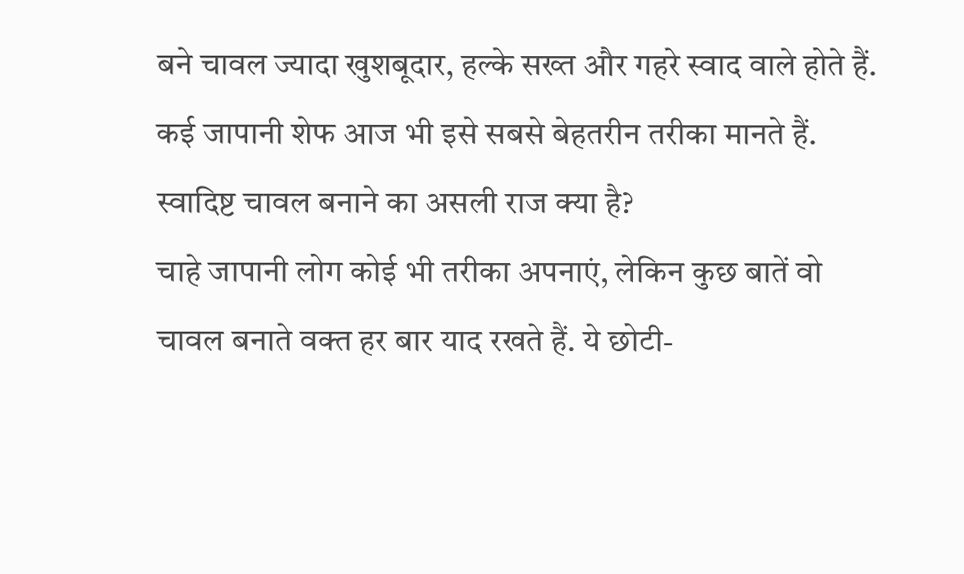बने चावल ज्यादा खुशबूदार, हल्के सख्त और गहरे स्वाद वाले होते हैं. कई जापानी शेफ आज भी इसे सबसे बेहतरीन तरीका मानते हैं.
स्वादिष्ट चावल बनाने का असली राज क्या है?
चाहे जापानी लोग कोई भी तरीका अपनाएं, लेकिन कुछ बातें वो चावल बनाते वक्त हर बार याद रखते हैं. ये छोटी-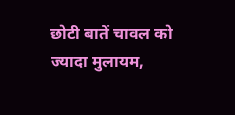छोटी बातें चावल को ज्यादा मुलायम,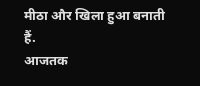मीठा और खिला हुआ बनाती हैं.
आजतक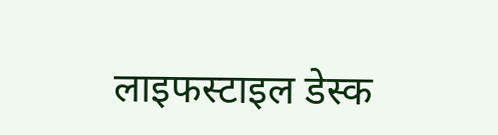लाइफस्टाइल डेस्क